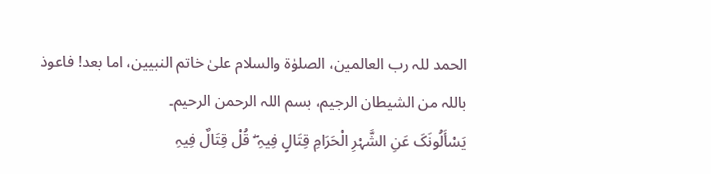الحمد للہ رب العالمین، الصلوٰۃ والسلام علیٰ خاتم النبیین، اما بعد! فاعوذ باللہ من الشیطان الرجیم، بسم اللہ الرحمن الرحیم۔
یَسْأَلُونَکَ عَنِ الشَّہْرِ الْحَرَامِ قِتَالٍ فِیہِ ۖ قُلْ قِتَالٌ فِیہِ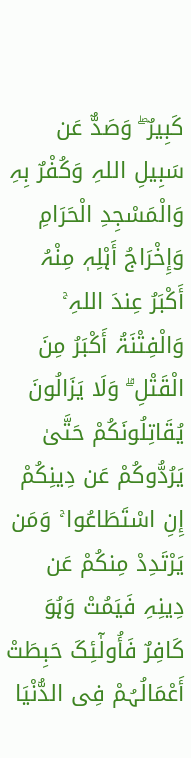کَبِیرٌ ۖ وَصَدٌّ عَن سَبِیلِ اللہِ وَکُفْرٌ بِہِ وَالْمَسْجِدِ الْحَرَامِ وَإِخْرَاجُ أَہْلِہٖ مِنْہُ أَکْبَرُ عِندَ اللہِ ۚ وَالْفِتْنَۃُ أَکْبَرُ مِنَ الْقَتْلِ ۗ وَلَا یَزَالُونَ یُقَاتِلُونَکُمْ حَتَّىٰ یَرُدُّوکُمْ عَن دِینِکُمْ إِنِ اسْتَطَاعُوا ۚ وَمَن یَرْتَدِدْ مِنکُمْ عَن دِینِہِ فَیَمُتْ وَہُوَ کَافِرٌ فَأُولٰٓئِکَ حَبِطَتْ أَعْمَالُہُمْ فِی الدُّنْیَا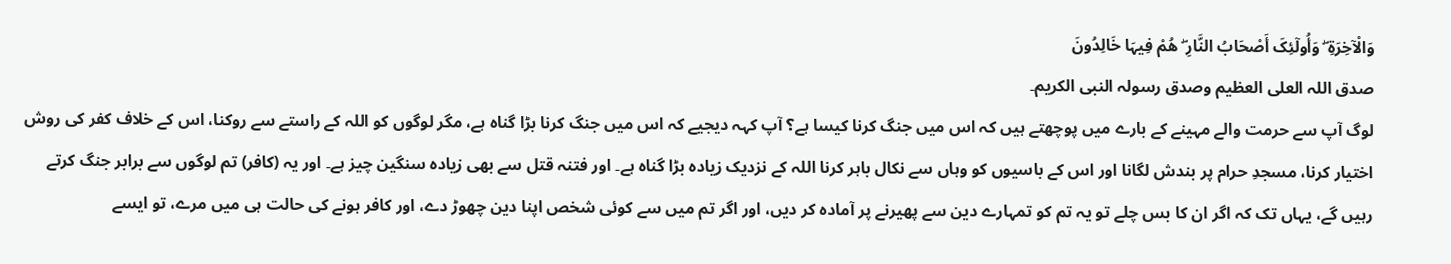وَالْآخِرَۃِ ۖ وَأُولۤئِکَ أَصْحَابُ النَّارِ ۖ ھُمْ فِیہَا خَالِدُونَ
صدق اللہ العلی العظیم وصدق رسولہ النبی الکریم۔
لوگ آپ سے حرمت والے مہینے کے بارے میں پوچھتے ہیں کہ اس میں جنگ کرنا کیسا ہے؟ آپ کہہ دیجیے کہ اس میں جنگ کرنا بڑا گناہ ہے، مگر لوگوں کو اللہ کے راستے سے روکنا، اس کے خلاف کفر کی روش اختیار کرنا، مسجدِ حرام پر بندش لگانا اور اس کے باسیوں کو وہاں سے نکال باہر کرنا اللہ کے نزدیک زیادہ بڑا گناہ ہے۔ اور فتنہ قتل سے بھی زیادہ سنگین چیز ہے۔ اور یہ (کافر) تم لوگوں سے برابر جنگ کرتے رہیں گے، یہاں تک کہ اگر ان کا بس چلے تو یہ تم کو تمہارے دین سے پھیرنے پر آمادہ کر دیں، اور اگر تم میں سے کوئی شخص اپنا دین چھوڑ دے، اور کافر ہونے کی حالت ہی میں مرے، تو ایسے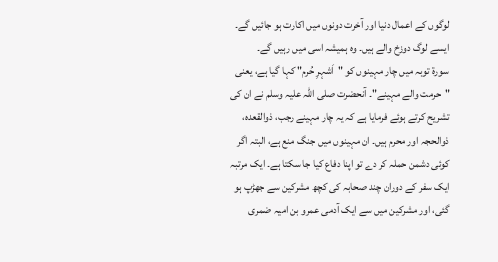لوگوں کے اعمال دنیا اور آخرت دونوں میں اکارت ہو جائیں گے۔ ایسے لوگ دوزخ والے ہیں۔ وہ ہمیشہ اسی میں رہیں گے۔
سورۃ توبہ میں چار مہینوں کو "اَشہرِ حُرم" کہا گیا ہے، یعنی "حرمت والے مہینے"۔ آنحضرت صلی اللہ علیہ وسلم نے ان کی تشریح کرتے ہوئے فرمایا ہے کہ یہ چار مہینے رجب، ذوالقعدہ، ذوالحجہ اور محرم ہیں۔ ان مہینوں میں جنگ منع ہے، البتہ اگر کوئی دشمن حملہ کر دے تو اپنا دفاع کیا جا سکتا ہے۔ ایک مرتبہ ایک سفر کے دوران چند صحابہ کی کچھ مشرکین سے جھڑپ ہو گئی، اور مشرکین میں سے ایک آدمی عمرو بن امیہ ضمرى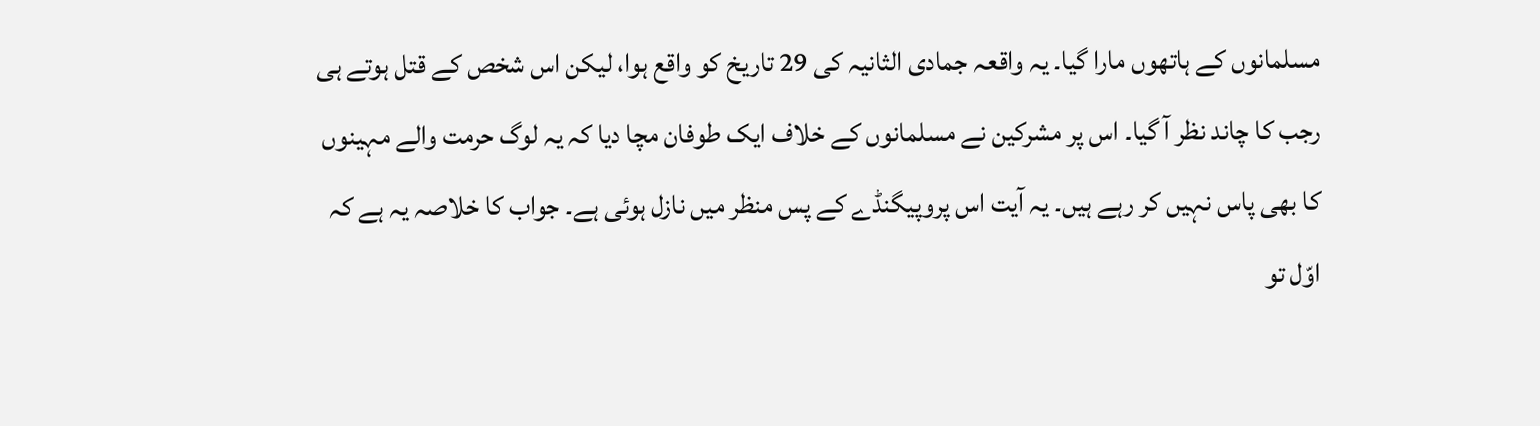مسلمانوں کے ہاتھوں مارا گیا۔ یہ واقعہ جمادی الثانیہ کی 29 تاریخ کو واقع ہوا، لیکن اس شخص کے قتل ہوتے ہی رجب کا چاند نظر آ گیا۔ اس پر مشرکین نے مسلمانوں کے خلاف ایک طوفان مچا دیا کہ یہ لوگ حرمت والے مہینوں کا بھی پاس نہیں کر رہے ہیں۔ یہ آیت اس پروپیگنڈے کے پس منظر میں نازل ہوئی ہے۔ جواب کا خلاصہ یہ ہے کہ اوّل تو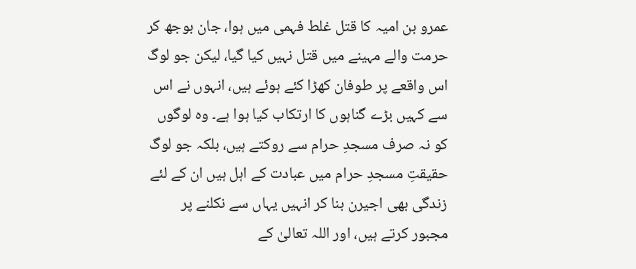عمرو بن امیہ کا قتل غلط فہمی میں ہوا، جان بوجھ کر حرمت والے مہینے میں قتل نہیں کیا گیا، لیکن جو لوگ اس واقعے پر طوفان کھڑا کئے ہوئے ہیں، انہوں نے اس سے کہیں بڑے گناہوں کا ارتکاب کیا ہوا ہے۔ وہ لوگوں کو نہ صرف مسجدِ حرام سے روکتے ہیں، بلکہ جو لوگ حقیقتِ مسجدِ حرام میں عبادت کے اہل ہیں ان کے لئے زندگی بھی اجیرن بنا کر انہیں یہاں سے نکلنے پر مجبور کرتے ہیں، اور اللہ تعالیٰ کے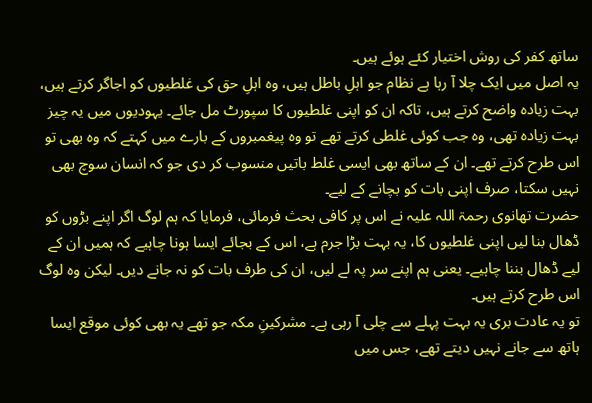ساتھ کفر کی روش اختیار کئے ہوئے ہیں۔
یہ اصل میں ایک چلا آ رہا ہے نظام جو اہلِ باطل ہیں، وہ اہلِ حق کی غلطیوں کو اجاگر کرتے ہیں، بہت زیادہ واضح کرتے ہیں، تاکہ ان کو اپنی غلطیوں کا سپورٹ مل جائے۔ یہودیوں میں یہ چیز بہت زیادہ تھی، وہ جب کوئی غلطی کرتے تھے تو وہ پیغمبروں کے بارے میں کہتے کہ وہ بھی تو اس طرح کرتے تھے۔ ان کے ساتھ بھی ایسی غلط باتیں منسوب کر دی جو کہ انسان سوچ بھی نہیں سکتا، صرف اپنی بات کو بچانے کے لیے۔
حضرت تھانوی رحمۃ اللہ علیہ نے اس پر کافی بحث فرمائی، فرمایا کہ ہم لوگ اگر اپنے بڑوں کو ڈھال بنا لیں اپنی غلطیوں کا، یہ بہت بڑا جرم ہے، اس کے بجائے ایسا ہونا چاہیے کہ ہمیں ان کے لیے ڈھال بننا چاہیے۔ یعنی ہم اپنے سر پہ لے لیں، ان کی طرف بات کو نہ جانے دیں۔ لیکن وہ لوگ اس طرح کرتے ہیں۔
تو یہ عادت بری یہ بہت پہلے سے چلی آ رہی ہے۔ مشرکینِ مکہ جو تھے یہ بھی کوئی موقع ایسا ہاتھ سے جانے نہیں دیتے تھے، جس میں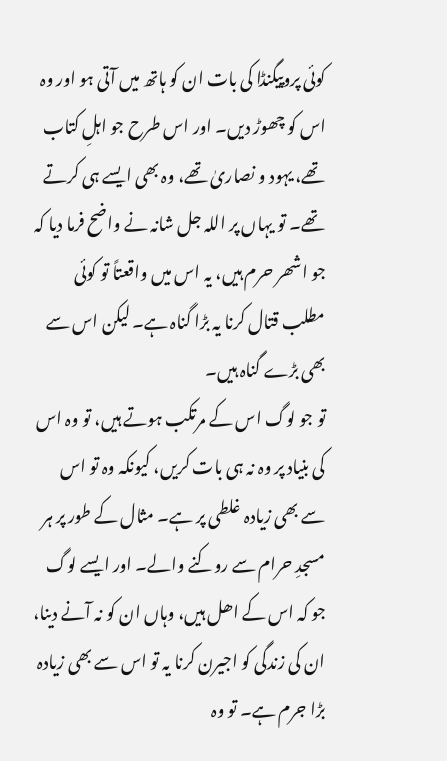کوئی پروپیگنڈا کی بات ان کو ہاتھ میں آتی ہو اور وہ اس کو چھوڑ دیں۔ اور اس طرح جو اہلِ کتاب تھے، یہود و نصاریٰ تھے، وہ بھی ایسے ہی کرتے تھے۔ تو یہاں پر اللہ جل شانہ نے واضح فرما دیا کہ جو اشھر حرم ہیں، یہ اس میں واقعتاً تو کوئی مطلب قتال کرنا یہ بڑا گناہ ہے۔ لیکن اس سے بھی بڑے گناہ ہیں۔
تو جو لوگ اس کے مرتکب ہوتے ہیں، تو وہ اس کی بنیاد پر وہ نہ ہی بات کریں، کیونکہ وہ تو اس سے بھی زیادہ غلطی پر ہے۔ مثال کے طور پر ہر مسجدِ حرام سے روکنے والے۔ اور ایسے لوگ جو کہ اس کے اھل ہیں، وہاں ان کو نہ آنے دینا، ان کی زندگی کو اجیرن کرنا یہ تو اس سے بھی زیادہ بڑا جرم ہے۔ تو وہ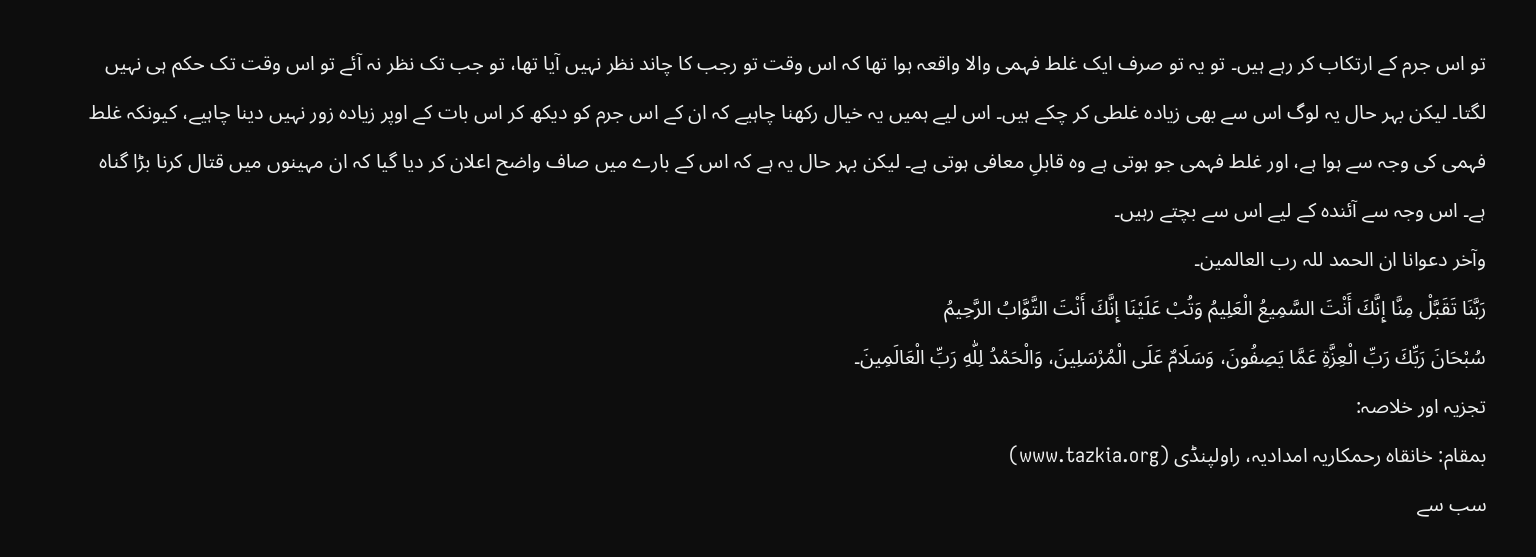تو اس جرم کے ارتکاب کر رہے ہیں۔ تو یہ تو صرف ایک غلط فہمی والا واقعہ ہوا تھا کہ اس وقت تو رجب کا چاند نظر نہیں آیا تھا، تو جب تک نظر نہ آئے تو اس وقت تک حکم ہی نہیں لگتا۔ لیکن بہر حال یہ لوگ اس سے بھی زیادہ غلطی کر چکے ہیں۔ اس لیے ہمیں یہ خیال رکھنا چاہیے کہ ان کے اس جرم کو دیکھ کر اس بات کے اوپر زیادہ زور نہیں دینا چاہیے، کیونکہ غلط فہمی کی وجہ سے ہوا ہے، اور غلط فہمی جو ہوتی ہے وہ قابلِ معافی ہوتی ہے۔ لیکن بہر حال یہ ہے کہ اس کے بارے میں صاف واضح اعلان کر دیا گیا کہ ان مہینوں میں قتال کرنا بڑا گناہ ہے۔ اس وجہ سے آئندہ کے لیے اس سے بچتے رہیں۔
وآخر دعوانا ان الحمد للہ رب العالمین۔
رَبَّنَا تَقَبَّلْ مِنَّا إِنَّكَ أَنْتَ السَّمِيعُ الْعَلِيمُ وَتُبْ عَلَيْنَا إِنَّكَ أَنْتَ التَّوَّابُ الرَّحِيمُ
سُبْحَانَ رَبِّكَ رَبِّ الْعِزَّةِ عَمَّا يَصِفُونَ، وَسَلَامٌ عَلَى الْمُرْسَلِينَ، وَالْحَمْدُ لِلّٰهِ رَبِّ الْعَالَمِينَ۔
تجزیہ اور خلاصہ:
بمقام: خانقاہ رحمکاریہ امدادیہ، راولپنڈی (www.tazkia.org)
سب سے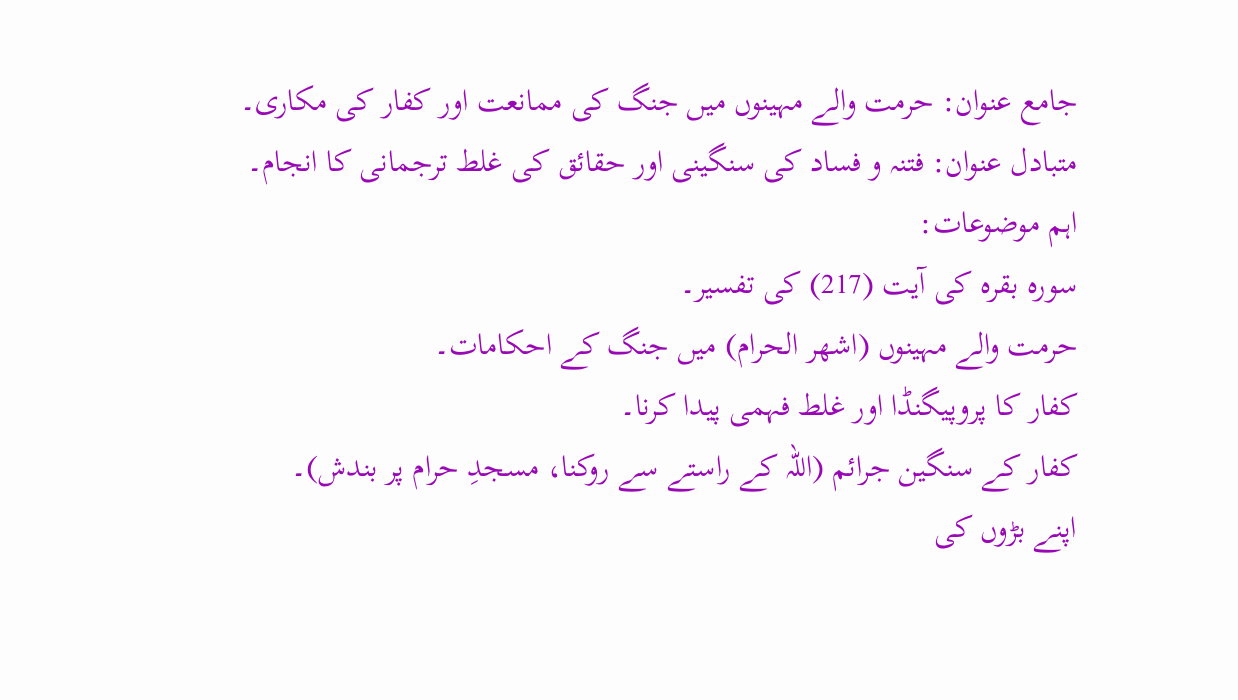جامع عنوان: حرمت والے مہینوں میں جنگ کی ممانعت اور کفار کی مکاری۔
متبادل عنوان: فتنہ و فساد کی سنگینی اور حقائق کی غلط ترجمانی کا انجام۔
اہم موضوعات:
سورہ بقرہ کی آیت (217) کی تفسیر۔
حرمت والے مہینوں (اشھر الحرام) میں جنگ کے احکامات۔
کفار کا پروپیگنڈا اور غلط فہمی پیدا کرنا۔
کفار کے سنگین جرائم (اللہ کے راستے سے روکنا، مسجدِ حرام پر بندش)۔
اپنے بڑوں کی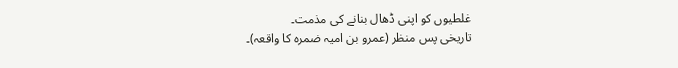غلطیوں کو اپنی ڈھال بنانے کی مذمت۔
تاریخی پس منظر (عمرو بن امیہ ضمرہ کا واقعہ)۔